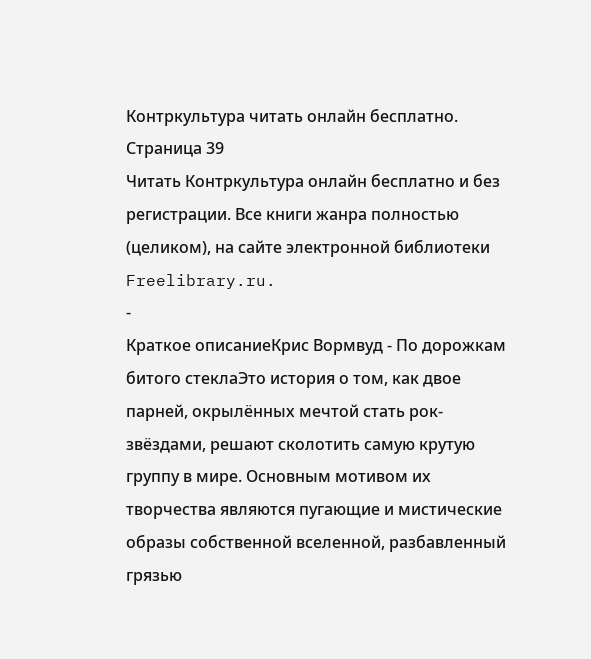Контркультура читать онлайн бесплатно. Страница 39
Читать Контркультура онлайн бесплатно и без регистрации. Все книги жанра полностью (целиком), на сайте электронной библиотеки Freelibrary.ru.
-
Краткое описаниеКрис Вормвуд - По дорожкам битого стеклаЭто история о том, как двое парней, окрылённых мечтой стать рок-звёздами, решают сколотить самую крутую группу в мире. Основным мотивом их творчества являются пугающие и мистические образы собственной вселенной, разбавленный грязью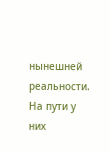нынешней реальности. На пути у них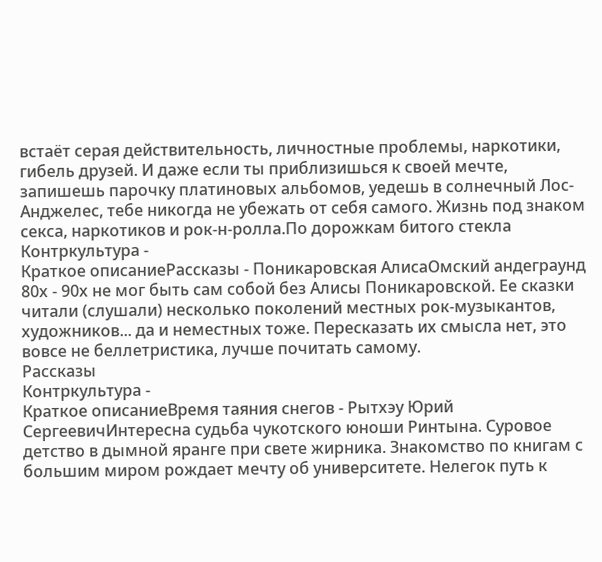встаёт серая действительность, личностные проблемы, наркотики, гибель друзей. И даже если ты приблизишься к своей мечте, запишешь парочку платиновых альбомов, уедешь в солнечный Лос-Анджелес, тебе никогда не убежать от себя самого. Жизнь под знаком секса, наркотиков и рок-н-ролла.По дорожкам битого стекла
Контркультура -
Краткое описаниеРассказы - Поникаровская АлисаОмский андеграунд 80х - 90х не мог быть сам собой без Алисы Поникаровской. Ее сказки читали (слушали) несколько поколений местных рок-музыкантов, художников... да и неместных тоже. Пересказать их смысла нет, это вовсе не беллетристика, лучше почитать самому.
Рассказы
Контркультура -
Краткое описаниеВремя таяния снегов - Рытхэу Юрий СергеевичИнтересна судьба чукотского юноши Ринтына. Суровое детство в дымной яранге при свете жирника. Знакомство по книгам с большим миром рождает мечту об университете. Нелегок путь к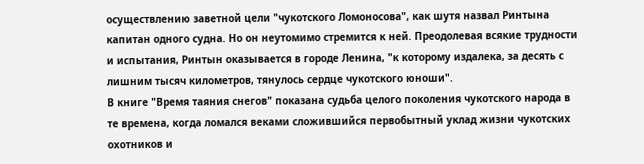осуществлению заветной цели "чукотского Ломоносова", как шутя назвал Ринтына капитан одного судна. Но он неутомимо стремится к ней. Преодолевая всякие трудности и испытания, Ринтын оказывается в городе Ленина, "к которому издалека, за десять с лишним тысяч километров, тянулось сердце чукотского юноши".
В книге "Время таяния снегов" показана судьба целого поколения чукотского народа в те времена, когда ломался веками сложившийся первобытный уклад жизни чукотских охотников и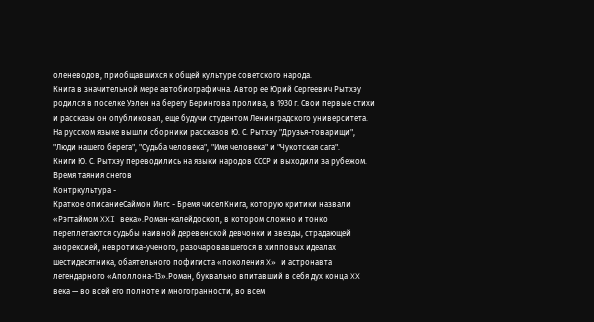оленеводов, приобщавшихся к общей культуре советского народа.
Книга в значительной мере автобиографична. Автор ее Юрий Сергеевич Рытхэу родился в поселке Уэлен на берегу Берингова пролива, в 1930 г. Свои первые стихи и рассказы он опубликовал, еще будучи студентом Ленинградского университета. На русском языке вышли сборники рассказов Ю. С. Рытхэу "Друзья-товарищи", "Люди нашего берега", "Судьба человека", "Имя человека" и "Чукотская сага".
Книги Ю. С. Рытхэу переводились на языки народов СССР и выходили за рубежом.
Время таяния снегов
Контркультура -
Краткое описаниеСаймон Ингс - Бремя чиселКнига, которую критики назвали «Рэгтаймом XXI века».Роман-калейдоскоп, в котором сложно и тонко переплетаются судьбы наивной деревенской девчонки и звезды, страдающей анорексией, невротика-ученого, разочаровавшегося в хипповых идеалах шестидесятника, обаятельного пофигиста «поколения X» и астронавта легендарного «Аполлона-13».Роман, буквально впитавший в себя дух конца XX века — во всей его полноте и многогранности, во всем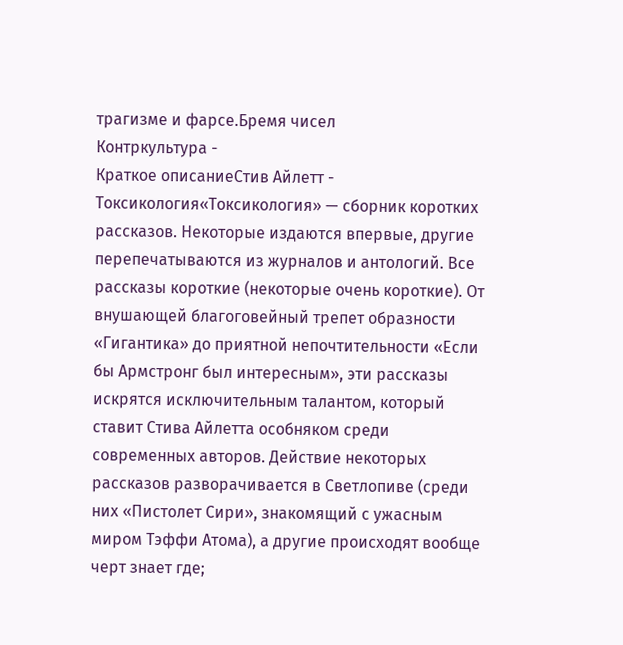трагизме и фарсе.Бремя чисел
Контркультура -
Краткое описаниеСтив Айлетт - Токсикология«Токсикология» — сборник коротких рассказов. Некоторые издаются впервые, другие перепечатываются из журналов и антологий. Все рассказы короткие (некоторые очень короткие). От внушающей благоговейный трепет образности «Гигантика» до приятной непочтительности «Если бы Армстронг был интересным», эти рассказы искрятся исключительным талантом, который ставит Стива Айлетта особняком среди современных авторов. Действие некоторых рассказов разворачивается в Светлопиве (среди них «Пистолет Сири», знакомящий с ужасным миром Тэффи Атома), а другие происходят вообще черт знает где;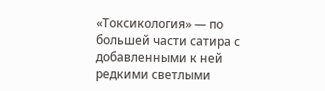«Токсикология» — по большей части сатира с добавленными к ней редкими светлыми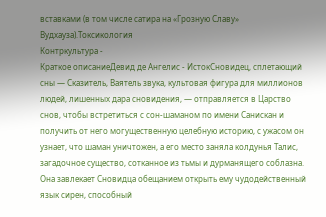вставками (в том числе сатира на «Грозную Славу» Вудхауза).Токсикология
Контркультура -
Краткое описаниеДевид де Ангелис - ИстокСновидец, сплетающий сны — Сказитель, Ваятель звука, культовая фигура для миллионов людей, лишенных дара сновидения, — отправляется в Царство снов, чтобы встретиться с сон-шаманом по имени Санискан и получить от него могущественную целебную историю, с ужасом он узнает, что шаман уничтожен, а его место заняла колдунья Талис, загадочное существо, сотканное из тьмы и дурманящего соблазна. Она завлекает Сновидца обещанием открыть ему чудодейственный язык сирен, способный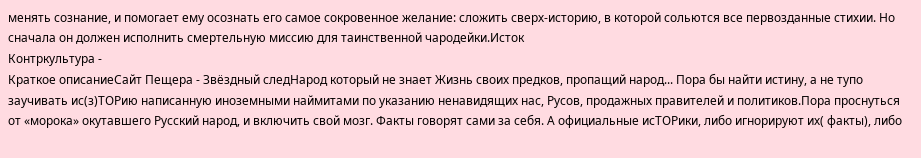менять сознание, и помогает ему осознать его самое сокровенное желание: сложить сверх-историю, в которой сольются все первозданные стихии. Но сначала он должен исполнить смертельную миссию для таинственной чародейки.Исток
Контркультура -
Краткое описаниеСайт Пещера - Звёздный следНарод который не знает Жизнь своих предков, пропащий народ... Пора бы найти истину, а не тупо заучивать ис(з)ТОРию написанную иноземными наймитами по указанию ненавидящих нас, Русов, продажных правителей и политиков.Пора проснуться от «морока» окутавшего Русский народ, и включить свой мозг. Факты говорят сами за себя. А официальные исТОРики, либо игнорируют их( факты), либо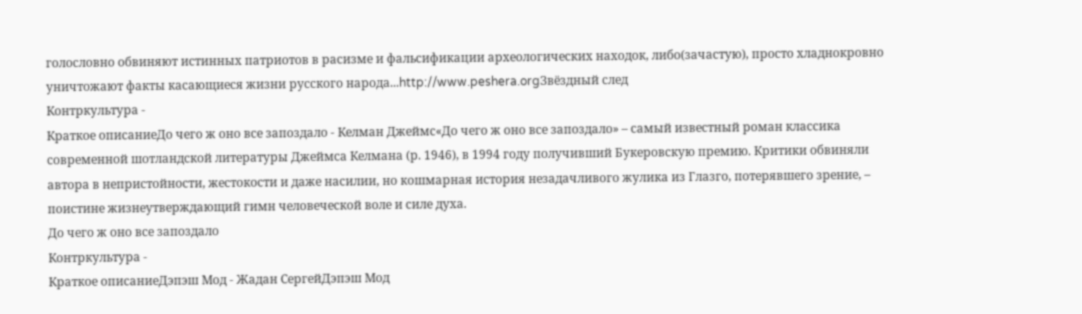голословно обвиняют истинных патриотов в расизме и фальсификации археологических находок, либо(зачастую), просто хладнокровно уничтожают факты касающиеся жизни русского народа...http://www.peshera.orgЗвёздный след
Контркультура -
Краткое описаниеДо чего ж оно все запоздало - Келман Джеймс«До чего ж оно все запоздало» – самый известный роман классика современной шотландской литературы Джеймса Келмана (р. 1946), в 1994 году получивший Букеровскую премию. Критики обвиняли автора в непристойности, жестокости и даже насилии, но кошмарная история незадачливого жулика из Глазго, потерявшего зрение, – поистине жизнеутверждающий гимн человеческой воле и силе духа.
До чего ж оно все запоздало
Контркультура -
Краткое описаниеДэпэш Мод - Жадан СергейДэпэш Мод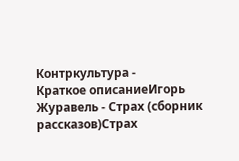Контркультура -
Краткое описаниеИгорь Журавель - Страх (сборник рассказов)Страх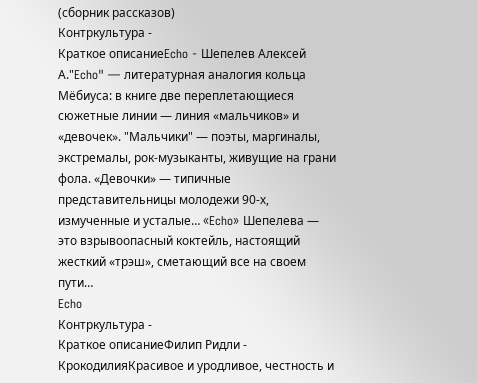(сборник рассказов)
Контркультура -
Краткое описаниеEcho - Шепелев Алексей А."Echo" — литературная аналогия кольца Мёбиуса: в книге две переплетающиеся сюжетные линии — линия «мальчиков» и «девочек». "Мальчики" — поэты, маргиналы, экстремалы, рок-музыканты, живущие на грани фола. «Девочки» — типичные представительницы молодежи 90-х, измученные и усталые… «Echo» Шепелева — это взрывоопасный коктейль, настоящий жесткий «трэш», сметающий все на своем пути…
Echo
Контркультура -
Краткое описаниеФилип Ридли - КрокодилияКрасивое и уродливое, честность и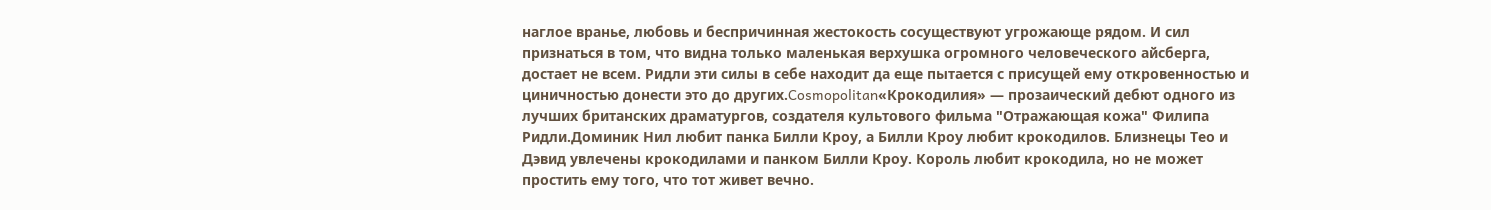наглое вранье, любовь и беспричинная жестокость сосуществуют угрожающе рядом. И сил признаться в том, что видна только маленькая верхушка огромного человеческого айсберга, достает не всем. Ридли эти силы в себе находит да еще пытается с присущей ему откровенностью и циничностью донести это до других.Cosmopolitan«Крокодилия» — прозаический дебют одного из лучших британских драматургов, создателя культового фильма "Отражающая кожа" Филипа Ридли.Доминик Нил любит панка Билли Кроу, а Билли Кроу любит крокодилов. Близнецы Тео и Дэвид увлечены крокодилами и панком Билли Кроу. Король любит крокодила, но не может простить ему того, что тот живет вечно.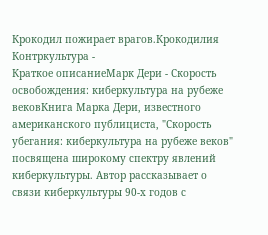Крокодил пожирает врагов.Крокодилия
Контркультура -
Краткое описаниеМарк Дери - Скорость освобождения: киберкультура на рубеже вековКнига Марка Дери, известного американского публициста, "Скорость убегания: киберкультура на рубеже веков" посвящена широкому спектру явлений киберкультуры. Автор рассказывает о связи киберкультуры 90-х годов с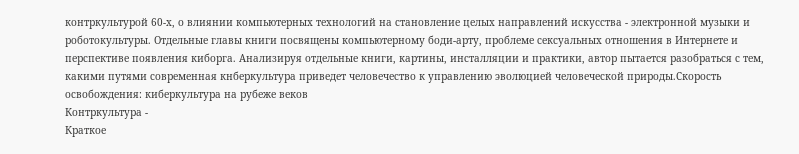контркультурой 60-х, о влиянии компьютерных технологий на становление целых направлений искусства - электронной музыки и роботокультуры. Отдельные главы книги посвящены компьютерному боди-арту, проблеме сексуальных отношения в Интернете и перспективе появления киборга. Анализируя отдельные книги, картины, инсталляции и практики, автор пытается разобраться с тем, какими путями современная кнберкультура приведет человечество к управлению эволюцией человеческой природы.Скорость освобождения: киберкультура на рубеже веков
Контркультура -
Краткое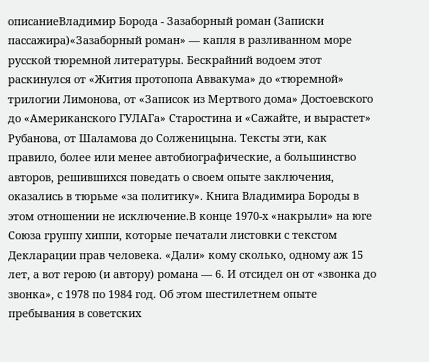описаниеВладимир Борода - Зазаборный роман (Записки пассажира)«Зазаборный роман» — капля в разливанном море русской тюремной литературы. Бескрайний водоем этот раскинулся от «Жития протопопа Аввакума» до «тюремной» трилогии Лимонова, от «Записок из Мертвого дома» Достоевского до «Американского ГУЛАГа» Старостина и «Сажайте, и вырастет» Рубанова, от Шаламова до Солженицына. Тексты эти, как правило, более или менее автобиографические, а большинство авторов, решившихся поведать о своем опыте заключения, оказались в тюрьме «за политику». Книга Владимира Бороды в этом отношении не исключение.В конце 1970-х «накрыли» на юге Союза группу хиппи, которые печатали листовки с текстом Декларации прав человека. «Дали» кому сколько, одному аж 15 лет, а вот герою (и автору) романа — 6. И отсидел он от «звонка до звонка», с 1978 по 1984 год. Об этом шестилетнем опыте пребывания в советских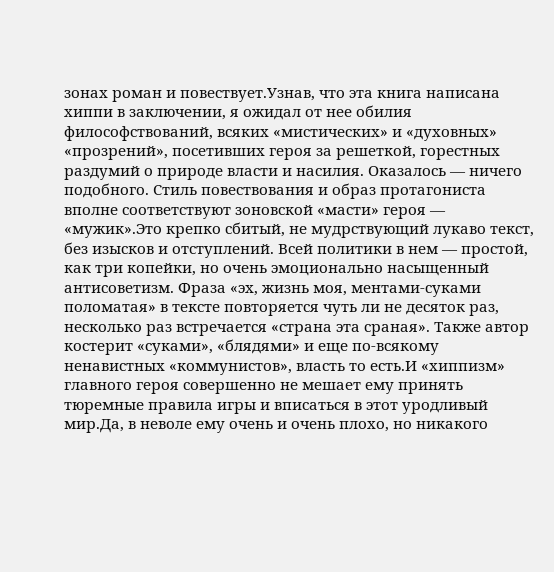зонах роман и повествует.Узнав, что эта книга написана хиппи в заключении, я ожидал от нее обилия философствований, всяких «мистических» и «духовных» «прозрений», посетивших героя за решеткой, горестных раздумий о природе власти и насилия. Оказалось — ничего подобного. Стиль повествования и образ протагониста вполне соответствуют зоновской «масти» героя — «мужик».Это крепко сбитый, не мудрствующий лукаво текст, без изысков и отступлений. Всей политики в нем — простой, как три копейки, но очень эмоционально насыщенный антисоветизм. Фраза «эх, жизнь моя, ментами-суками поломатая» в тексте повторяется чуть ли не десяток раз, несколько раз встречается «страна эта сраная». Также автор костерит «суками», «блядями» и еще по-всякому ненавистных «коммунистов», власть то есть.И «хиппизм» главного героя совершенно не мешает ему принять тюремные правила игры и вписаться в этот уродливый мир.Да, в неволе ему очень и очень плохо, но никакого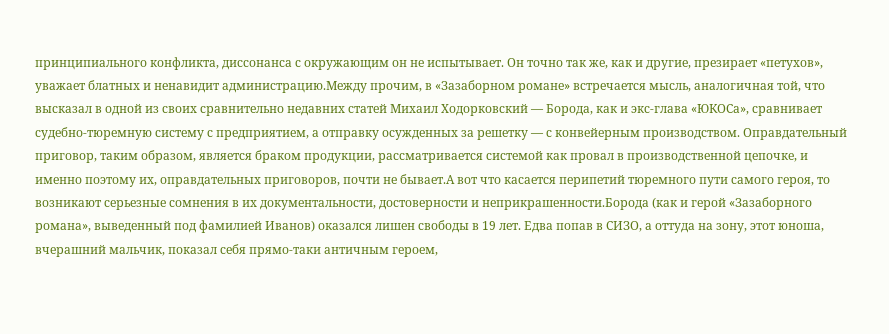принципиального конфликта, диссонанса с окружающим он не испытывает. Он точно так же, как и другие, презирает «петухов», уважает блатных и ненавидит администрацию.Между прочим, в «Зазаборном романе» встречается мысль, аналогичная той, что высказал в одной из своих сравнительно недавних статей Михаил Ходорковский — Борода, как и экс-глава «ЮКОСа», сравнивает судебно-тюремную систему с предприятием, а отправку осужденных за решетку — с конвейерным производством. Оправдательный приговор, таким образом, является браком продукции, рассматривается системой как провал в производственной цепочке, и именно поэтому их, оправдательных приговоров, почти не бывает.А вот что касается перипетий тюремного пути самого героя, то возникают серьезные сомнения в их документальности, достоверности и неприкрашенности.Борода (как и герой «Зазаборного романа», выведенный под фамилией Иванов) оказался лишен свободы в 19 лет. Едва попав в СИЗО, а оттуда на зону, этот юноша, вчерашний мальчик, показал себя прямо-таки античным героем,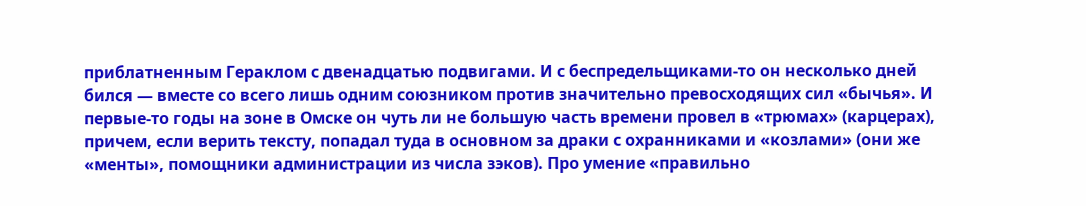приблатненным Гераклом с двенадцатью подвигами. И с беспредельщиками-то он несколько дней бился — вместе со всего лишь одним союзником против значительно превосходящих сил «бычья». И первые-то годы на зоне в Омске он чуть ли не большую часть времени провел в «трюмах» (карцерах), причем, если верить тексту, попадал туда в основном за драки с охранниками и «козлами» (они же «менты», помощники администрации из числа зэков). Про умение «правильно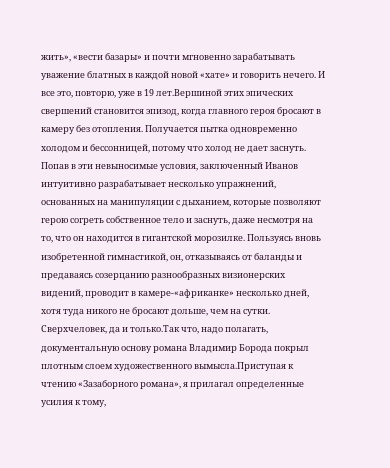жить», «вести базары» и почти мгновенно зарабатывать уважение блатных в каждой новой «хате» и говорить нечего. И все это, повторю, уже в 19 лет.Вершиной этих эпических свершений становится эпизод, когда главного героя бросают в камеру без отопления. Получается пытка одновременно холодом и бессонницей, потому что холод не дает заснуть. Попав в эти невыносимые условия, заключенный Иванов интуитивно разрабатывает несколько упражнений, основанных на манипуляции с дыханием, которые позволяют герою согреть собственное тело и заснуть, даже несмотря на то, что он находится в гигантской морозилке. Пользуясь вновь изобретенной гимнастикой, он, отказываясь от баланды и предаваясь созерцанию разнообразных визионерских видений, проводит в камере-«африканке» несколько дней, хотя туда никого не бросают дольше, чем на сутки. Сверхчеловек, да и только.Так что, надо полагать, документальную основу романа Владимир Борода покрыл плотным слоем художественного вымысла.Приступая к чтению «Зазаборного романа», я прилагал определенные усилия к тому,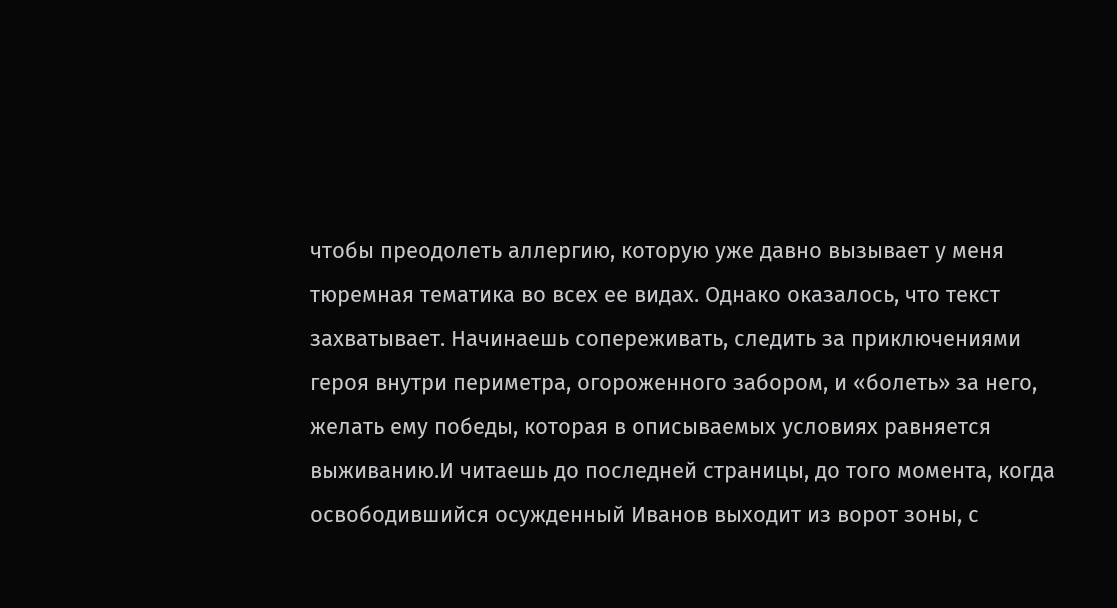чтобы преодолеть аллергию, которую уже давно вызывает у меня тюремная тематика во всех ее видах. Однако оказалось, что текст захватывает. Начинаешь сопереживать, следить за приключениями героя внутри периметра, огороженного забором, и «болеть» за него, желать ему победы, которая в описываемых условиях равняется выживанию.И читаешь до последней страницы, до того момента, когда освободившийся осужденный Иванов выходит из ворот зоны, с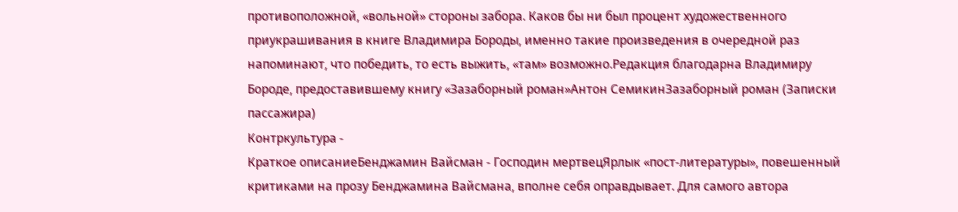противоположной, «вольной» стороны забора. Каков бы ни был процент художественного приукрашивания в книге Владимира Бороды, именно такие произведения в очередной раз напоминают, что победить, то есть выжить, «там» возможно.Редакция благодарна Владимиру Бороде, предоставившему книгу «Зазаборный роман»Антон СемикинЗазаборный роман (Записки пассажира)
Контркультура -
Краткое описаниеБенджамин Вайсман - Господин мертвецЯрлык «пост-литературы», повешенный критиками на прозу Бенджамина Вайсмана, вполне себя оправдывает. Для самого автора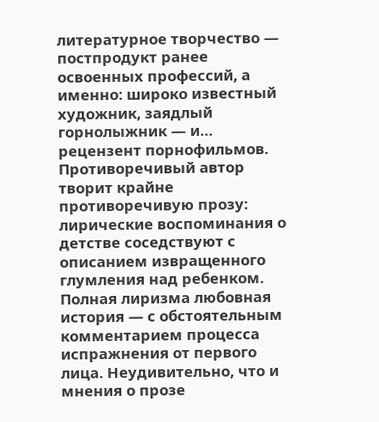литературное творчество — постпродукт ранее освоенных профессий, а именно: широко известный художник, заядлый горнолыжник — и… рецензент порнофильмов. Противоречивый автор творит крайне противоречивую прозу: лирические воспоминания о детстве соседствуют с описанием извращенного глумления над ребенком. Полная лиризма любовная история — с обстоятельным комментарием процесса испражнения от первого лица. Неудивительно, что и мнения о прозе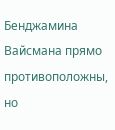Бенджамина Вайсмана прямо противоположны, но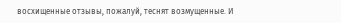восхищенные отзывы, пожалуй, теснят возмущенные. И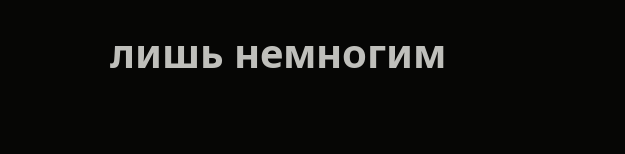лишь немногим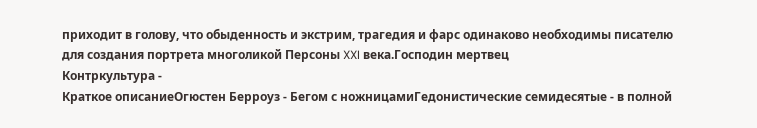приходит в голову, что обыденность и экстрим, трагедия и фарс одинаково необходимы писателю для создания портрета многоликой Персоны XXI века.Господин мертвец
Контркультура -
Краткое описаниеОгюстен Берроуз - Бегом с ножницамиГедонистические семидесятые - в полной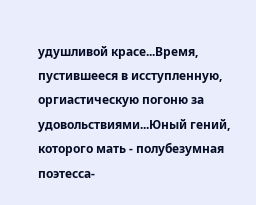удушливой красе...Время, пустившееся в исступленную, оргиастическую погоню за удовольствиями...Юный гений, которого мать - полубезумная поэтесса-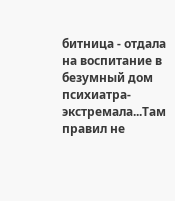битница - отдала на воспитание в безумный дом психиатра-экстремала...Там правил не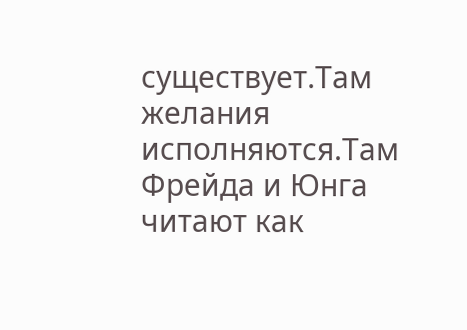существует.Там желания исполняются.Там Фрейда и Юнга читают как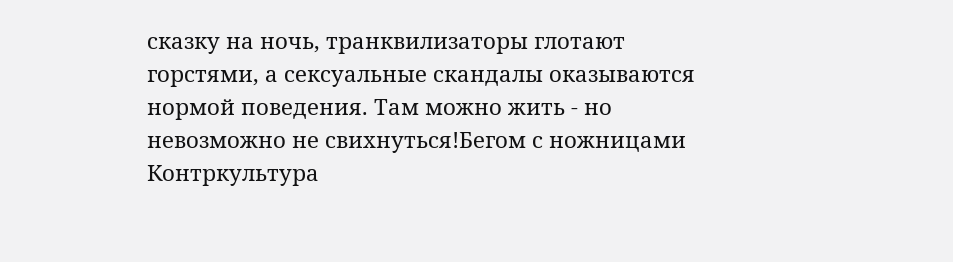сказку на ночь, транквилизаторы глотают горстями, а сексуальные скандалы оказываются нормой поведения. Там можно жить - но невозможно не свихнуться!Бегом с ножницами
Контркультура